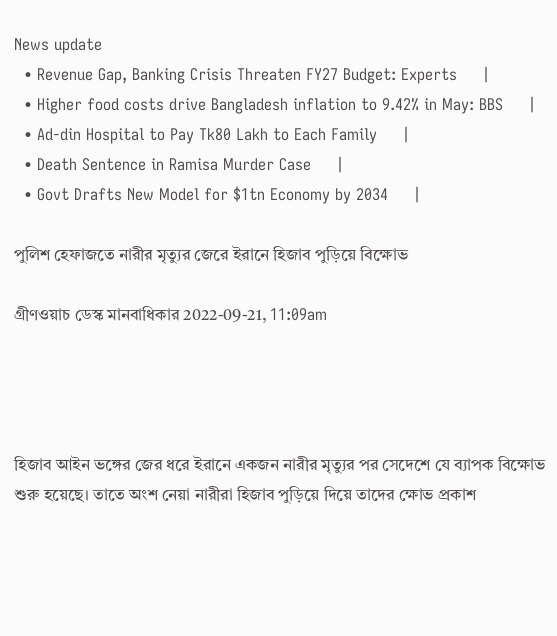News update
  • Revenue Gap, Banking Crisis Threaten FY27 Budget: Experts     |
  • Higher food costs drive Bangladesh inflation to 9.42% in May: BBS     |
  • Ad-din Hospital to Pay Tk80 Lakh to Each Family     |
  • Death Sentence in Ramisa Murder Case     |
  • Govt Drafts New Model for $1tn Economy by 2034     |

পুলিশ হেফাজতে নারীর মৃত্যুর জেরে ইরানে হিজাব পুড়িয়ে বিক্ষোভ

গ্রীণওয়াচ ডেস্ক মানবাধিকার 2022-09-21, 11:09am




হিজাব আইন ভঙ্গের জের ধরে ইরানে একজন নারীর মৃত্যুর পর সেদেশে যে ব্যাপক বিক্ষোভ শুরু হয়েছে। তাতে অংশ নেয়া নারীরা হিজাব পুড়িয়ে দিয়ে তাদের ক্ষোভ প্রকাশ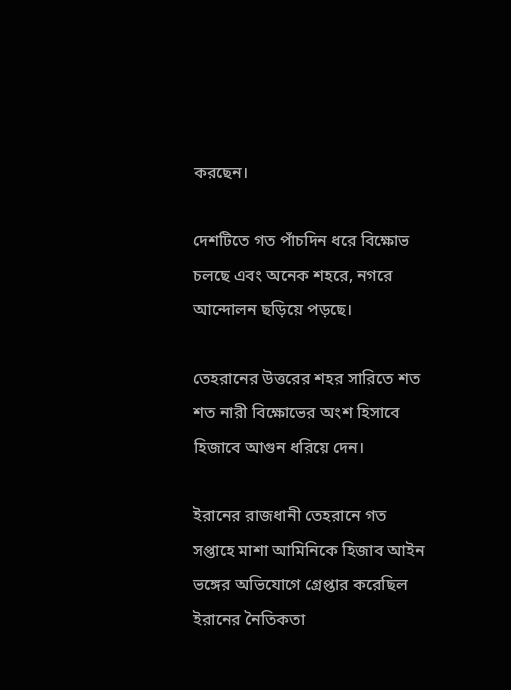করছেন।

দেশটিতে গত পাঁচদিন ধরে বিক্ষোভ চলছে এবং অনেক শহরে, নগরে আন্দোলন ছড়িয়ে পড়ছে।

তেহরানের উত্তরের শহর সারিতে শত শত নারী বিক্ষোভের অংশ হিসাবে হিজাবে আগুন ধরিয়ে দেন।

ইরানের রাজধানী তেহরানে গত সপ্তাহে মাশা আমিনিকে হিজাব আইন ভঙ্গের অভিযোগে গ্রেপ্তার করেছিল ইরানের নৈতিকতা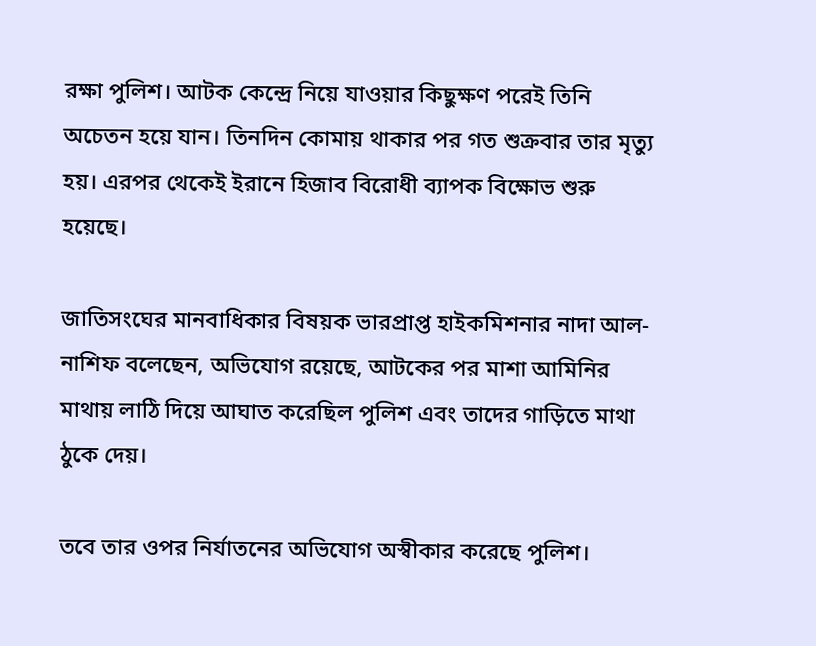রক্ষা পুলিশ। আটক কেন্দ্রে নিয়ে যাওয়ার কিছুক্ষণ পরেই তিনি অচেতন হয়ে যান। তিনদিন কোমায় থাকার পর গত শুক্রবার তার মৃত্যু হয়। এরপর থেকেই ইরানে হিজাব বিরোধী ব্যাপক বিক্ষোভ শুরু হয়েছে।

জাতিসংঘের মানবাধিকার বিষয়ক ভারপ্রাপ্ত হাইকমিশনার নাদা আল-নাশিফ বলেছেন, অভিযোগ রয়েছে, আটকের পর মাশা আমিনির মাথায় লাঠি দিয়ে আঘাত করেছিল পুলিশ এবং তাদের গাড়িতে মাথা ঠুকে দেয়।

তবে তার ওপর নির্যাতনের অভিযোগ অস্বীকার করেছে পুলিশ।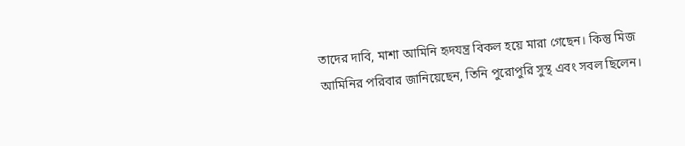তাদের দাবি, মাশা আমিনি হৃদযন্ত্র বিকল হয়ে মারা গেছেন। কিন্তু মিজ আমিনির পরিবার জানিয়েছেন, তিনি পুরোপুরি সুস্থ এবং সবল ছিলেন।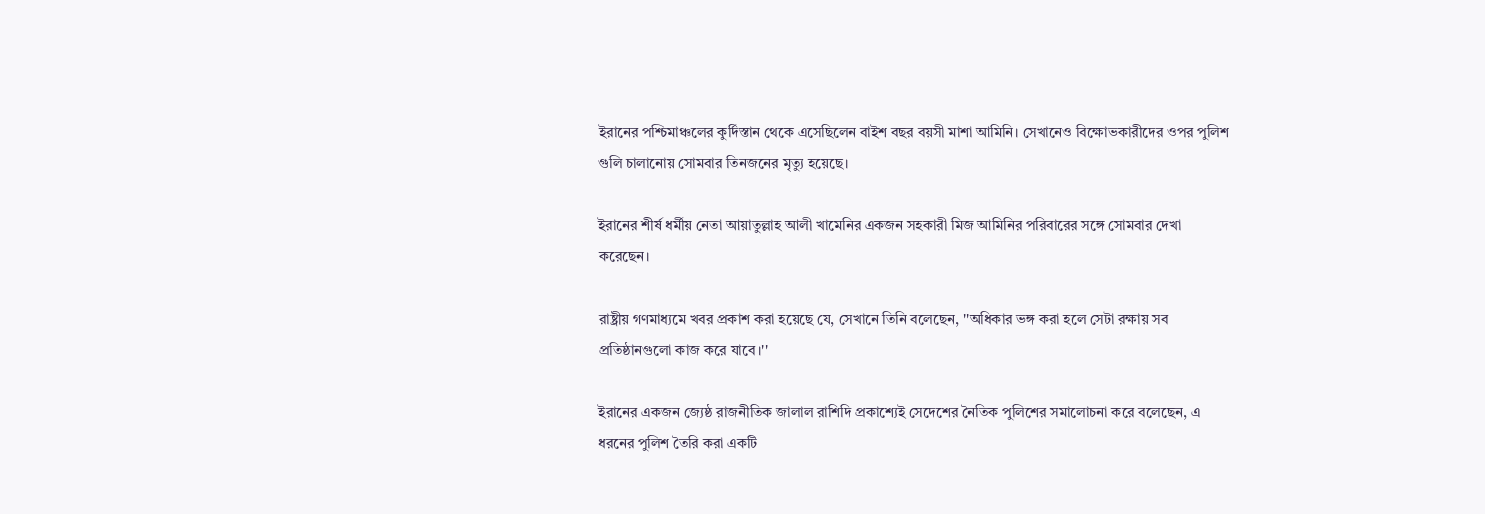ইরানের পশ্চিমাঞ্চলের কুর্দিস্তান থেকে এসেছিলেন বাইশ বছর বয়সী মাশা আমিনি। সেখানেও বিক্ষোভকারীদের ওপর পুলিশ গুলি চালানোয় সোমবার তিনজনের মৃত্যু হয়েছে।

ইরানের শীর্ষ ধর্মীয় নেতা আয়াতুল্লাহ আলী খামেনির একজন সহকারী মিজ আমিনির পরিবারের সঙ্গে সোমবার দেখা করেছেন।

রাষ্ট্রীয় গণমাধ্যমে খবর প্রকাশ করা হয়েছে যে, সেখানে তিনি বলেছেন, ''অধিকার ভঙ্গ করা হলে সেটা রক্ষায় সব প্রতিষ্ঠানগুলো কাজ করে যাবে।''

ইরানের একজন জ্যেষ্ঠ রাজনীতিক জালাল রাশিদি প্রকাশ্যেই সেদেশের নৈতিক পুলিশের সমালোচনা করে বলেছেন, এ ধরনের পুলিশ তৈরি করা একটি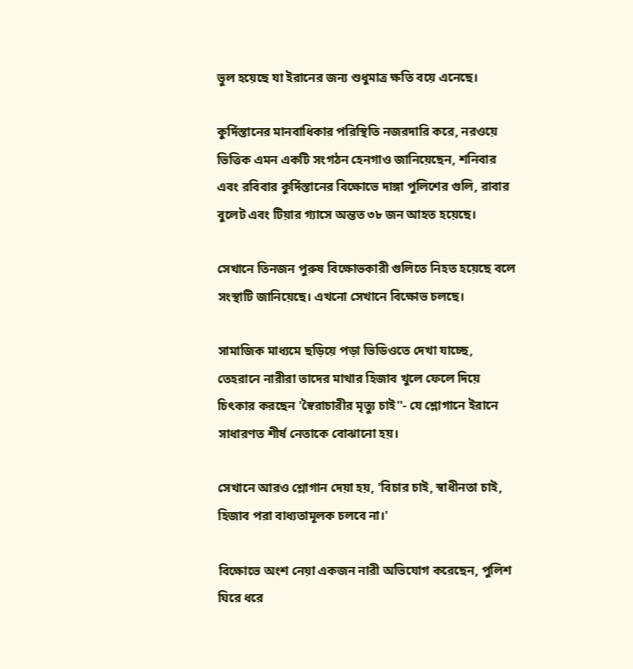ভুল হয়েছে যা ইরানের জন্য শুধুমাত্র ক্ষতি বয়ে এনেছে।

কুর্দিস্তানের মানবাধিকার পরিস্থিতি নজরদারি করে, নরওয়ে ভিত্তিক এমন একটি সংগঠন হেনগাও জানিয়েছেন, শনিবার এবং রবিবার কুর্দিস্তানের বিক্ষোভে দাঙ্গা পুলিশের গুলি, রাবার বুলেট এবং টিয়ার গ্যাসে অন্তত ৩৮ জন আহত হয়েছে।

সেখানে তিনজন পুরুষ বিক্ষোভকারী গুলিতে নিহত হয়েছে বলে সংস্থাটি জানিয়েছে। এখনো সেখানে বিক্ষোভ চলছে।

সামাজিক মাধ্যমে ছড়িয়ে পড়া ভিডিওতে দেখা যাচ্ছে, তেহরানে নারীরা তাদের মাথার হিজাব খুলে ফেলে দিয়ে চিৎকার করছেন 'স্বৈরাচারীর মৃত্যু চাই''- যে শ্লোগানে ইরানে সাধারণত শীর্ষ নেতাকে বোঝানো হয়।

সেখানে আরও শ্লোগান দেয়া হয়, 'বিচার চাই, স্বাধীনতা চাই, হিজাব পরা বাধ্যতামূলক চলবে না।'

বিক্ষোভে অংশ নেয়া একজন নারী অভিযোগ করেছেন, পুলিশ ঘিরে ধরে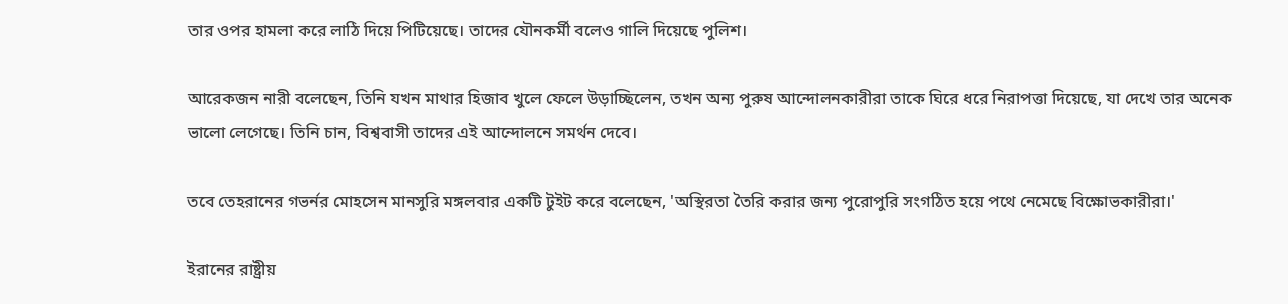তার ওপর হামলা করে লাঠি দিয়ে পিটিয়েছে। তাদের যৌনকর্মী বলেও গালি দিয়েছে পুলিশ।

আরেকজন নারী বলেছেন, তিনি যখন মাথার হিজাব খুলে ফেলে উড়াচ্ছিলেন, তখন অন্য পুরুষ আন্দোলনকারীরা তাকে ঘিরে ধরে নিরাপত্তা দিয়েছে, যা দেখে তার অনেক ভালো লেগেছে। তিনি চান, বিশ্ববাসী তাদের এই আন্দোলনে সমর্থন দেবে।

তবে তেহরানের গভর্নর মোহসেন মানসুরি মঙ্গলবার একটি টুইট করে বলেছেন, 'অস্থিরতা তৈরি করার জন্য পুরোপুরি সংগঠিত হয়ে পথে নেমেছে বিক্ষোভকারীরা।'

ইরানের রাষ্ট্রীয়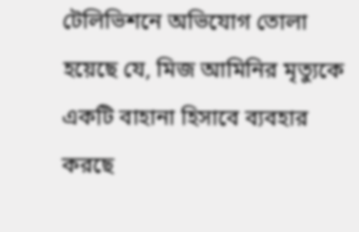টেলিভিশনে অভিযোগ তোলা হয়েছে যে, মিজ আমিনির মৃত্যুকে একটি বাহানা হিসাবে ব্যবহার করছে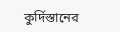কুর্দিস্তানের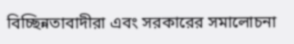বিচ্ছিন্নতাবাদীরা এবং সরকারের সমালোচনা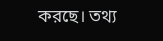করছে। তথ্য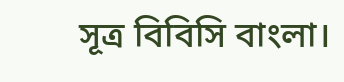সূত্র বিবিসি বাংলা।